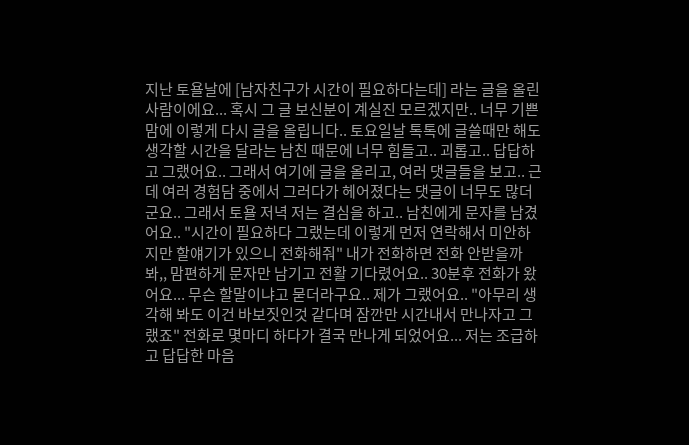지난 토욜날에 [남자친구가 시간이 필요하다는데] 라는 글을 올린 사람이에요... 혹시 그 글 보신분이 계실진 모르겠지만.. 너무 기쁜 맘에 이렇게 다시 글을 올립니다.. 토요일날 톡톡에 글쓸때만 해도 생각할 시간을 달라는 남친 때문에 너무 힘들고.. 괴롭고.. 답답하고 그랬어요.. 그래서 여기에 글을 올리고, 여러 댓글들을 보고.. 근데 여러 경험담 중에서 그러다가 헤어졌다는 댓글이 너무도 많더군요.. 그래서 토욜 저녁 저는 결심을 하고.. 남친에게 문자를 남겼어요.. "시간이 필요하다 그랬는데 이렇게 먼저 연락해서 미안하지만 할얘기가 있으니 전화해줘" 내가 전화하면 전화 안받을까봐,, 맘편하게 문자만 남기고 전활 기다렸어요.. 30분후 전화가 왔어요... 무슨 할말이냐고 묻더라구요.. 제가 그랬어요.. "아무리 생각해 봐도 이건 바보짓인것 같다며 잠깐만 시간내서 만나자고 그랬죠" 전화로 몇마디 하다가 결국 만나게 되었어요... 저는 조급하고 답답한 마음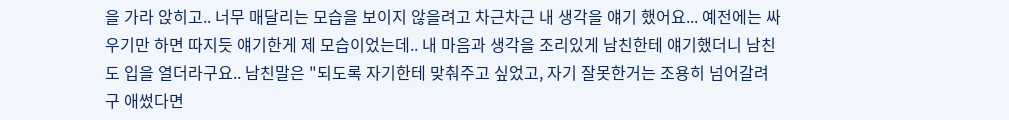을 가라 앉히고.. 너무 매달리는 모습을 보이지 않을려고 차근차근 내 생각을 얘기 했어요... 예전에는 싸우기만 하면 따지듯 얘기한게 제 모습이었는데.. 내 마음과 생각을 조리있게 남친한테 얘기했더니 남친도 입을 열더라구요.. 남친말은 "되도록 자기한테 맞춰주고 싶었고, 자기 잘못한거는 조용히 넘어갈려구 애썼다면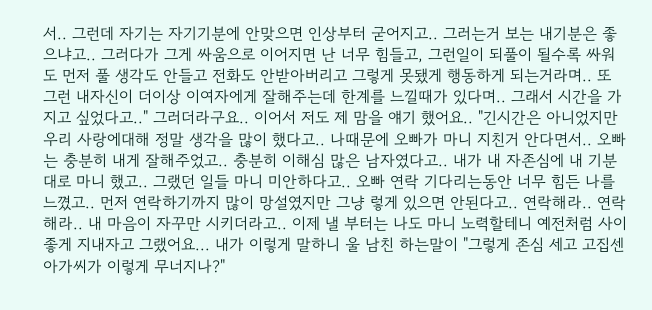서.. 그런데 자기는 자기기분에 안맞으면 인상부터 굳어지고.. 그러는거 보는 내기분은 좋으냐고.. 그러다가 그게 싸움으로 이어지면 난 너무 힘들고, 그런일이 되풀이 될수록 싸워도 먼저 풀 생각도 안들고 전화도 안받아버리고 그렇게 못됐게 행동하게 되는거라며.. 또 그런 내자신이 더이상 이여자에게 잘해주는데 한계를 느낄때가 있다며.. 그래서 시간을 가지고 싶었다고.." 그러더라구요.. 이어서 저도 제 맘을 얘기 했어요.. "긴시간은 아니었지만 우리 사랑에대해 정말 생각을 많이 했다고.. 나때문에 오빠가 마니 지친거 안다면서.. 오빠는 충분히 내게 잘해주었고.. 충분히 이해심 많은 남자였다고.. 내가 내 자존심에 내 기분대로 마니 했고.. 그랬던 일들 마니 미안하다고.. 오빠 연락 기다리는동안 너무 힘든 나를 느꼈고.. 먼저 연락하기까지 많이 망설였지만 그냥 렇게 있으면 안된다고.. 연락해라.. 연락해라.. 내 마음이 자꾸만 시키더라고.. 이제 낼 부터는 나도 마니 노력할테니 예전처럼 사이좋게 지내자고 그랬어요... 내가 이렇게 말하니 울 남친 하는말이 "그렇게 존심 세고 고집센 아가씨가 이렇게 무너지나?"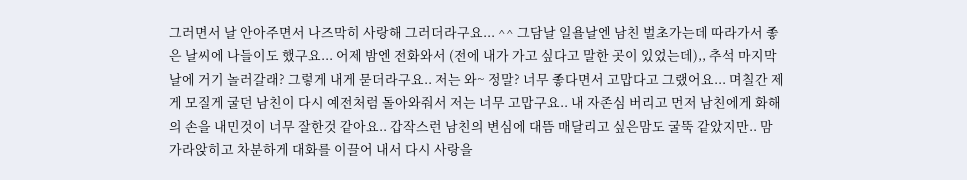그러면서 날 안아주면서 나즈막히 사랑해 그러더라구요... ^^ 그담날 일욜날엔 남친 벌초가는데 따라가서 좋은 날씨에 나들이도 했구요... 어제 밤엔 전화와서 (전에 내가 가고 싶다고 말한 곳이 있었는데),, 추석 마지막날에 거기 놀러갈래? 그렇게 내게 묻더라구요.. 저는 와~ 정말? 너무 좋다면서 고맙다고 그랬어요... 며칠간 제게 모질게 굴던 남친이 다시 예전처럼 돌아와줘서 저는 너무 고맙구요.. 내 자존심 버리고 먼저 남친에게 화해의 손을 내민것이 너무 잘한것 같아요.. 갑작스런 남친의 변심에 대뜸 매달리고 싶은맘도 굴뚝 같았지만.. 맘 가라앉히고 차분하게 대화를 이끌어 내서 다시 사랑을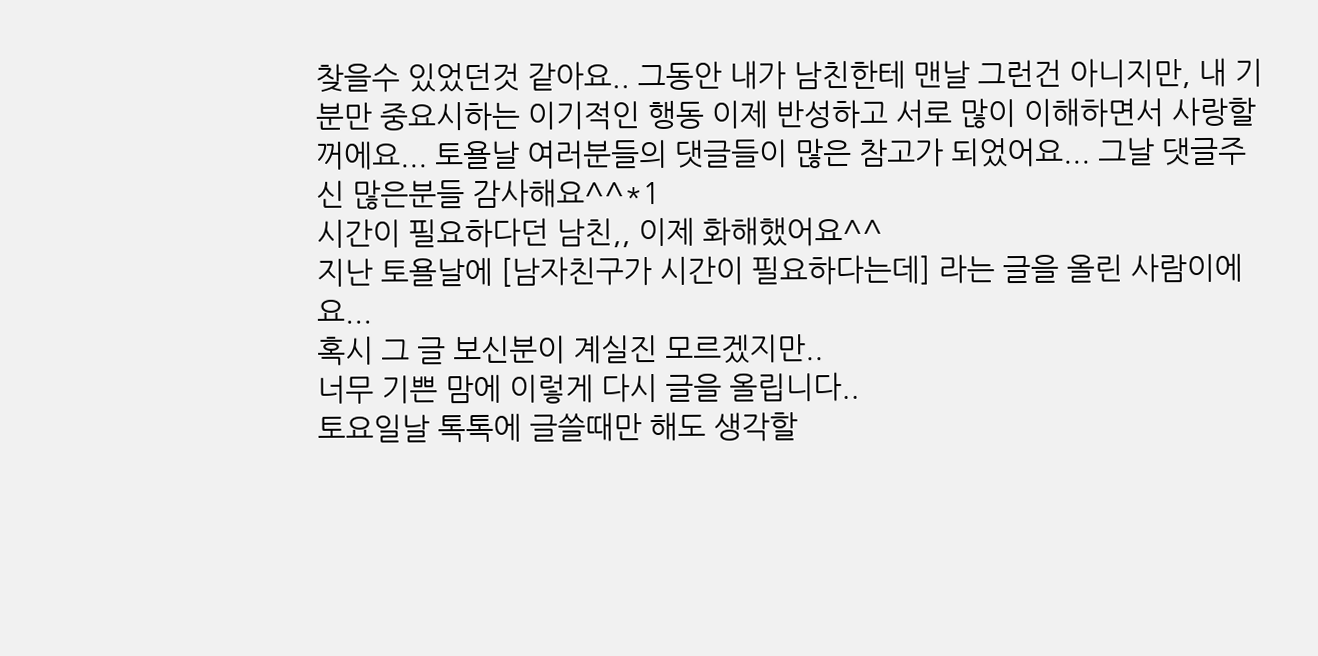찾을수 있었던것 같아요.. 그동안 내가 남친한테 맨날 그런건 아니지만, 내 기분만 중요시하는 이기적인 행동 이제 반성하고 서로 많이 이해하면서 사랑할꺼에요... 토욜날 여러분들의 댓글들이 많은 참고가 되었어요... 그날 댓글주신 많은분들 감사해요^^*1
시간이 필요하다던 남친,, 이제 화해했어요^^
지난 토욜날에 [남자친구가 시간이 필요하다는데] 라는 글을 올린 사람이에요...
혹시 그 글 보신분이 계실진 모르겠지만..
너무 기쁜 맘에 이렇게 다시 글을 올립니다..
토요일날 톡톡에 글쓸때만 해도 생각할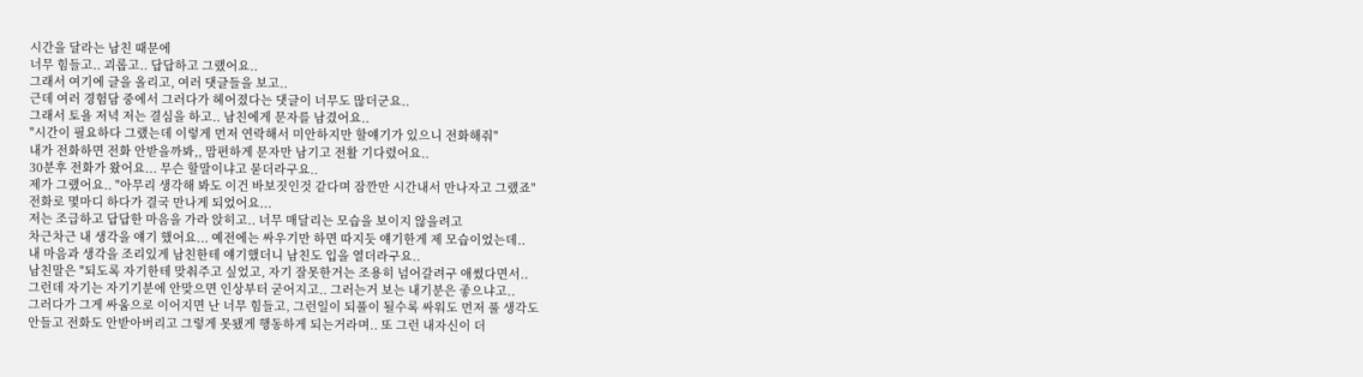시간을 달라는 남친 때문에
너무 힘들고.. 괴롭고.. 답답하고 그랬어요..
그래서 여기에 글을 올리고, 여러 댓글들을 보고..
근데 여러 경험담 중에서 그러다가 헤어졌다는 댓글이 너무도 많더군요..
그래서 토욜 저녁 저는 결심을 하고.. 남친에게 문자를 남겼어요..
"시간이 필요하다 그랬는데 이렇게 먼저 연락해서 미안하지만 할얘기가 있으니 전화해줘"
내가 전화하면 전화 안받을까봐,, 맘편하게 문자만 남기고 전활 기다렸어요..
30분후 전화가 왔어요... 무슨 할말이냐고 묻더라구요..
제가 그랬어요.. "아무리 생각해 봐도 이건 바보짓인것 같다며 잠깐만 시간내서 만나자고 그랬죠"
전화로 몇마디 하다가 결국 만나게 되었어요...
저는 조급하고 답답한 마음을 가라 앉히고.. 너무 매달리는 모습을 보이지 않을려고
차근차근 내 생각을 얘기 했어요... 예전에는 싸우기만 하면 따지듯 얘기한게 제 모습이었는데..
내 마음과 생각을 조리있게 남친한테 얘기했더니 남친도 입을 열더라구요..
남친말은 "되도록 자기한테 맞춰주고 싶었고, 자기 잘못한거는 조용히 넘어갈려구 애썼다면서..
그런데 자기는 자기기분에 안맞으면 인상부터 굳어지고.. 그러는거 보는 내기분은 좋으냐고..
그러다가 그게 싸움으로 이어지면 난 너무 힘들고, 그런일이 되풀이 될수록 싸워도 먼저 풀 생각도
안들고 전화도 안받아버리고 그렇게 못됐게 행동하게 되는거라며.. 또 그런 내자신이 더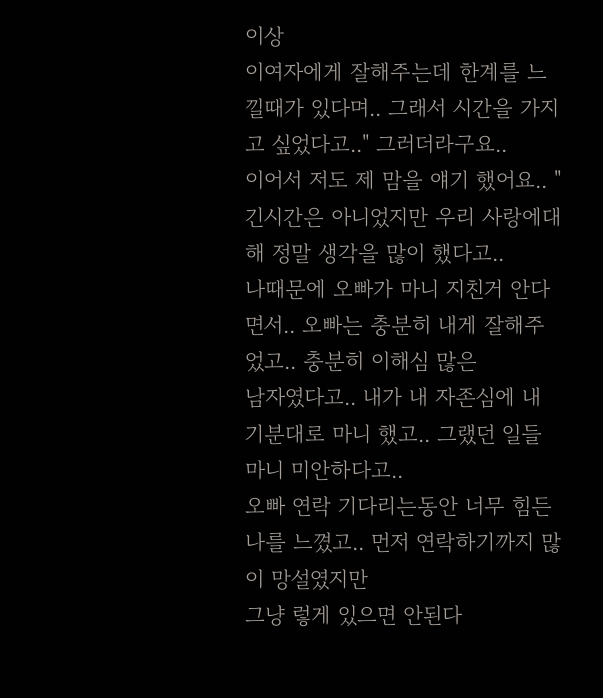이상
이여자에게 잘해주는데 한계를 느낄때가 있다며.. 그래서 시간을 가지고 싶었다고.." 그러더라구요..
이어서 저도 제 맘을 얘기 했어요.. "긴시간은 아니었지만 우리 사랑에대해 정말 생각을 많이 했다고..
나때문에 오빠가 마니 지친거 안다면서.. 오빠는 충분히 내게 잘해주었고.. 충분히 이해심 많은
남자였다고.. 내가 내 자존심에 내 기분대로 마니 했고.. 그랬던 일들 마니 미안하다고..
오빠 연락 기다리는동안 너무 힘든 나를 느꼈고.. 먼저 연락하기까지 많이 망설였지만
그냥 렇게 있으면 안된다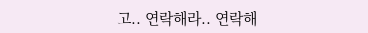고.. 연락해라.. 연락해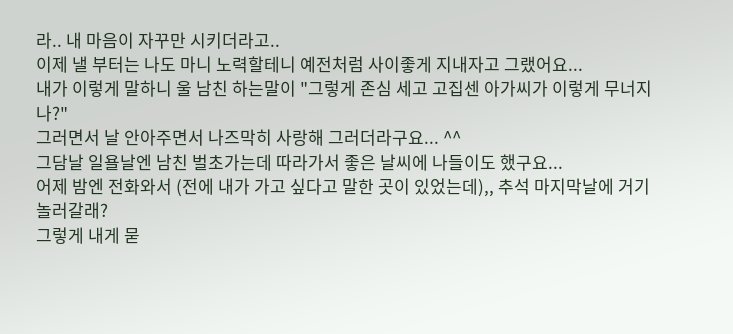라.. 내 마음이 자꾸만 시키더라고..
이제 낼 부터는 나도 마니 노력할테니 예전처럼 사이좋게 지내자고 그랬어요...
내가 이렇게 말하니 울 남친 하는말이 "그렇게 존심 세고 고집센 아가씨가 이렇게 무너지나?"
그러면서 날 안아주면서 나즈막히 사랑해 그러더라구요... ^^
그담날 일욜날엔 남친 벌초가는데 따라가서 좋은 날씨에 나들이도 했구요...
어제 밤엔 전화와서 (전에 내가 가고 싶다고 말한 곳이 있었는데),, 추석 마지막날에 거기 놀러갈래?
그렇게 내게 묻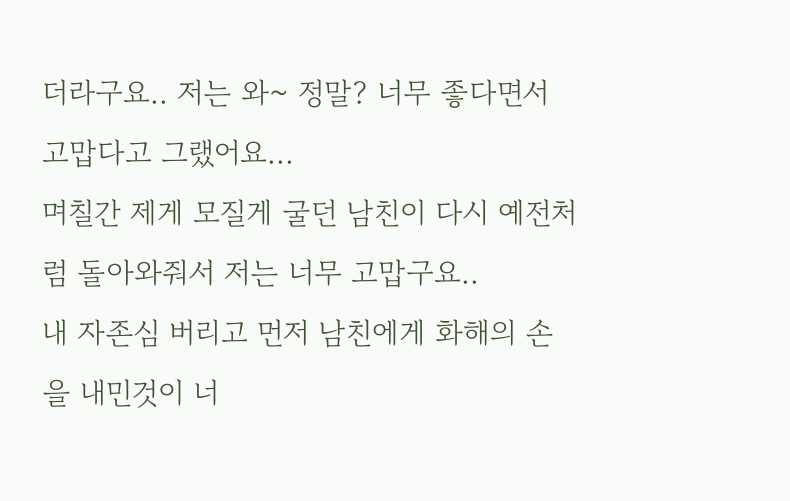더라구요.. 저는 와~ 정말? 너무 좋다면서 고맙다고 그랬어요...
며칠간 제게 모질게 굴던 남친이 다시 예전처럼 돌아와줘서 저는 너무 고맙구요..
내 자존심 버리고 먼저 남친에게 화해의 손을 내민것이 너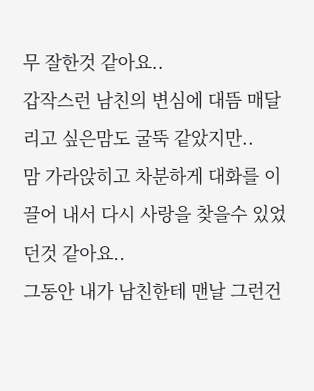무 잘한것 같아요..
갑작스런 남친의 변심에 대뜸 매달리고 싶은맘도 굴뚝 같았지만..
맘 가라앉히고 차분하게 대화를 이끌어 내서 다시 사랑을 찾을수 있었던것 같아요..
그동안 내가 남친한테 맨날 그런건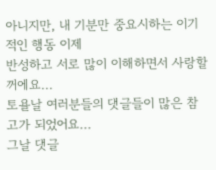아니지만, 내 기분만 중요시하는 이기적인 행동 이제
반성하고 서로 많이 이해하면서 사랑할꺼에요...
토욜날 여러분들의 댓글들이 많은 참고가 되었어요...
그날 댓글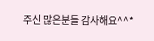주신 많은분들 감사해요^^*